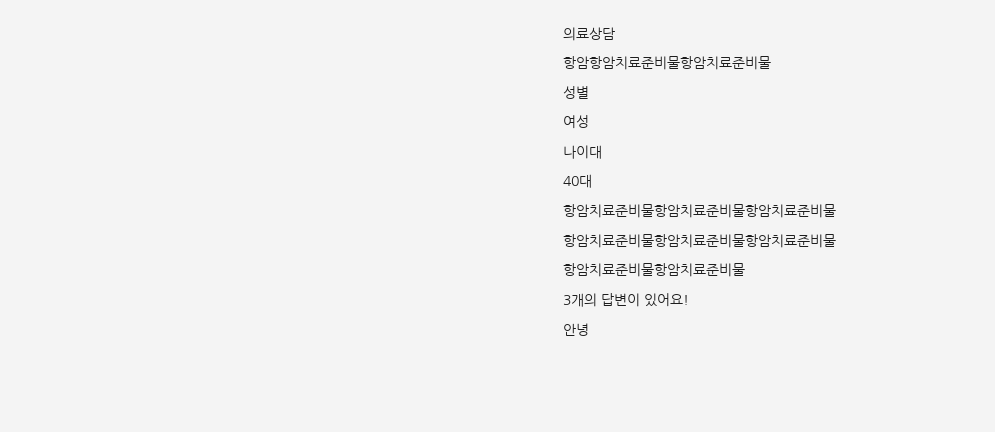의료상담
항암항암치료준비물항암치료준비물
성별
여성
나이대
40대
항암치료준비물항암치료준비물항암치료준비물
항암치료준비물항암치료준비물항암치료준비물
항암치료준비물항암치료준비물
3개의 답변이 있어요!
안녕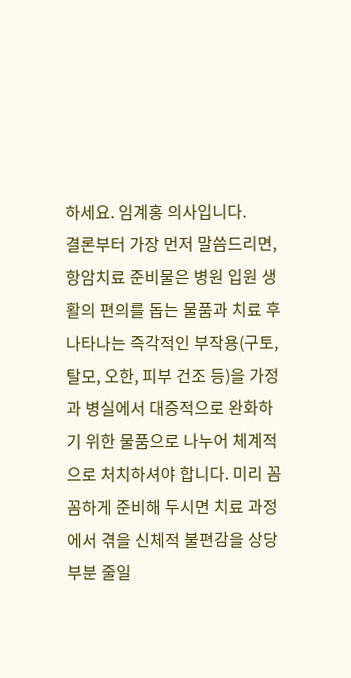하세요. 임계홍 의사입니다.
결론부터 가장 먼저 말씀드리면, 항암치료 준비물은 병원 입원 생활의 편의를 돕는 물품과 치료 후 나타나는 즉각적인 부작용(구토, 탈모, 오한, 피부 건조 등)을 가정과 병실에서 대증적으로 완화하기 위한 물품으로 나누어 체계적으로 처치하셔야 합니다. 미리 꼼꼼하게 준비해 두시면 치료 과정에서 겪을 신체적 불편감을 상당 부분 줄일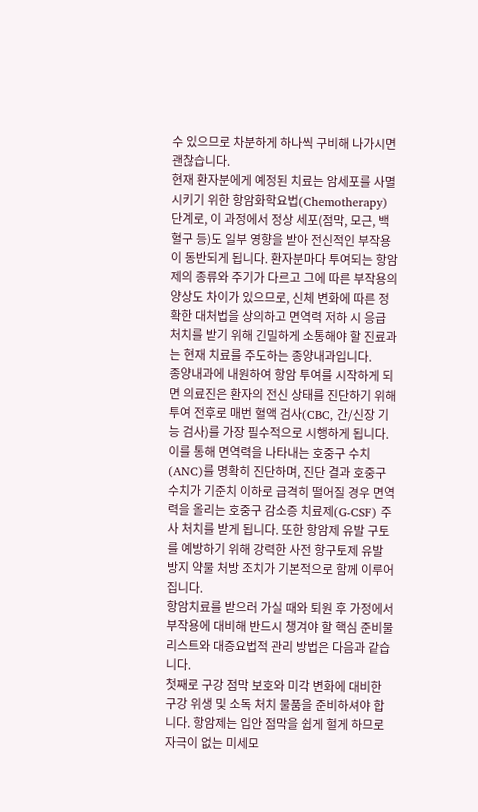수 있으므로 차분하게 하나씩 구비해 나가시면 괜찮습니다.
현재 환자분에게 예정된 치료는 암세포를 사멸시키기 위한 항암화학요법(Chemotherapy) 단계로, 이 과정에서 정상 세포(점막, 모근, 백혈구 등)도 일부 영향을 받아 전신적인 부작용이 동반되게 됩니다. 환자분마다 투여되는 항암제의 종류와 주기가 다르고 그에 따른 부작용의 양상도 차이가 있으므로, 신체 변화에 따른 정확한 대처법을 상의하고 면역력 저하 시 응급 처치를 받기 위해 긴밀하게 소통해야 할 진료과는 현재 치료를 주도하는 종양내과입니다.
종양내과에 내원하여 항암 투여를 시작하게 되면 의료진은 환자의 전신 상태를 진단하기 위해 투여 전후로 매번 혈액 검사(CBC, 간/신장 기능 검사)를 가장 필수적으로 시행하게 됩니다. 이를 통해 면역력을 나타내는 호중구 수치(ANC)를 명확히 진단하며, 진단 결과 호중구 수치가 기준치 이하로 급격히 떨어질 경우 면역력을 올리는 호중구 감소증 치료제(G-CSF) 주사 처치를 받게 됩니다. 또한 항암제 유발 구토를 예방하기 위해 강력한 사전 항구토제 유발 방지 약물 처방 조치가 기본적으로 함께 이루어집니다.
항암치료를 받으러 가실 때와 퇴원 후 가정에서 부작용에 대비해 반드시 챙겨야 할 핵심 준비물 리스트와 대증요법적 관리 방법은 다음과 같습니다.
첫째로 구강 점막 보호와 미각 변화에 대비한 구강 위생 및 소독 처치 물품을 준비하셔야 합니다. 항암제는 입안 점막을 쉽게 헐게 하므로 자극이 없는 미세모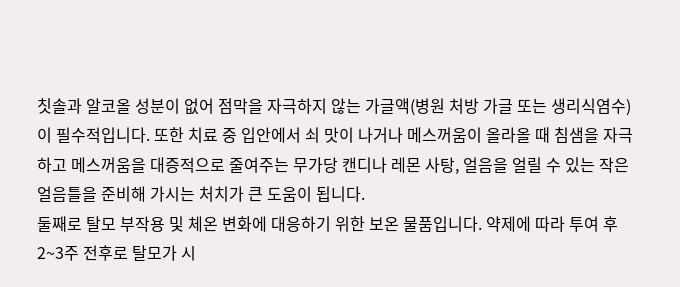칫솔과 알코올 성분이 없어 점막을 자극하지 않는 가글액(병원 처방 가글 또는 생리식염수)이 필수적입니다. 또한 치료 중 입안에서 쇠 맛이 나거나 메스꺼움이 올라올 때 침샘을 자극하고 메스꺼움을 대증적으로 줄여주는 무가당 캔디나 레몬 사탕, 얼음을 얼릴 수 있는 작은 얼음틀을 준비해 가시는 처치가 큰 도움이 됩니다.
둘째로 탈모 부작용 및 체온 변화에 대응하기 위한 보온 물품입니다. 약제에 따라 투여 후 2~3주 전후로 탈모가 시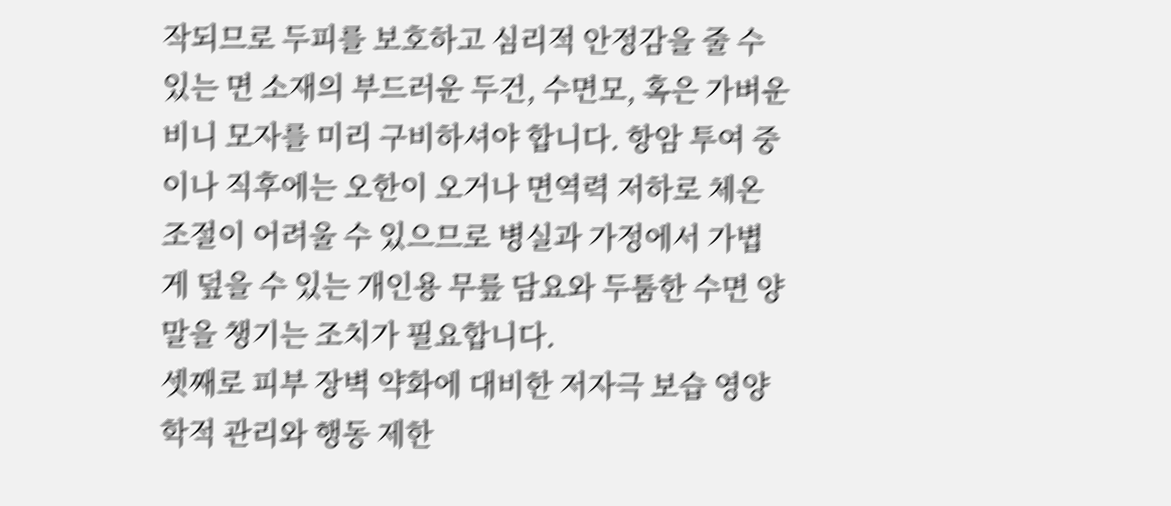작되므로 두피를 보호하고 심리적 안정감을 줄 수 있는 면 소재의 부드러운 두건, 수면모, 혹은 가벼운 비니 모자를 미리 구비하셔야 합니다. 항암 투여 중이나 직후에는 오한이 오거나 면역력 저하로 체온 조절이 어려울 수 있으므로 병실과 가정에서 가볍게 덮을 수 있는 개인용 무릎 담요와 두툼한 수면 양말을 챙기는 조치가 필요합니다.
셋째로 피부 장벽 약화에 대비한 저자극 보습 영양학적 관리와 행동 제한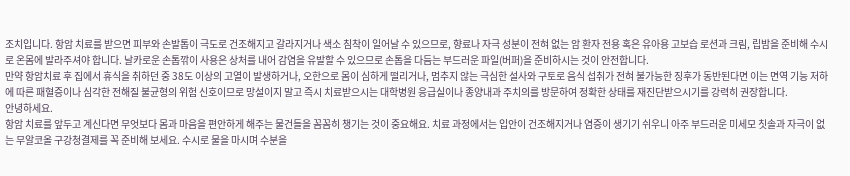조치입니다. 항암 치료를 받으면 피부와 손발톱이 극도로 건조해지고 갈라지거나 색소 침착이 일어날 수 있으므로, 향료나 자극 성분이 전혀 없는 암 환자 전용 혹은 유아용 고보습 로션과 크림, 립밤을 준비해 수시로 온몸에 발라주셔야 합니다. 날카로운 손톱깎이 사용은 상처를 내어 감염을 유발할 수 있으므로 손톱을 다듬는 부드러운 파일(버퍼)을 준비하시는 것이 안전합니다.
만약 항암치료 후 집에서 휴식을 취하던 중 38도 이상의 고열이 발생하거나, 오한으로 몸이 심하게 떨리거나, 멈추지 않는 극심한 설사와 구토로 음식 섭취가 전혀 불가능한 징후가 동반된다면 이는 면역 기능 저하에 따른 패혈증이나 심각한 전해질 불균형의 위험 신호이므로 망설이지 말고 즉시 치료받으시는 대학병원 응급실이나 종양내과 주치의를 방문하여 정확한 상태를 재진단받으시기를 강력히 권장합니다.
안녕하세요.
항암 치료를 앞두고 계신다면 무엇보다 몸과 마음을 편안하게 해주는 물건들을 꼼꼼히 챙기는 것이 중요해요. 치료 과정에서는 입안이 건조해지거나 염증이 생기기 쉬우니 아주 부드러운 미세모 칫솔과 자극이 없는 무알코올 구강청결제를 꼭 준비해 보세요. 수시로 물을 마시며 수분을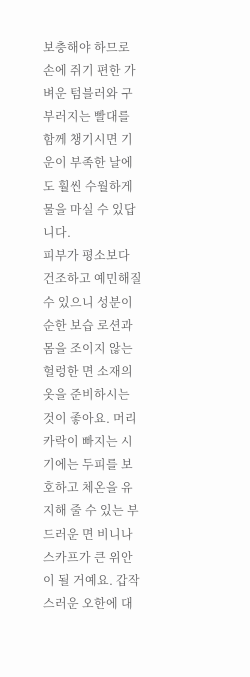보충해야 하므로 손에 쥐기 편한 가벼운 텀블러와 구부러지는 빨대를 함께 챙기시면 기운이 부족한 날에도 훨씬 수월하게 물을 마실 수 있답니다.
피부가 평소보다 건조하고 예민해질 수 있으니 성분이 순한 보습 로션과 몸을 조이지 않는 헐렁한 면 소재의 옷을 준비하시는 것이 좋아요. 머리카락이 빠지는 시기에는 두피를 보호하고 체온을 유지해 줄 수 있는 부드러운 면 비니나 스카프가 큰 위안이 될 거예요. 갑작스러운 오한에 대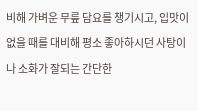비해 가벼운 무릎 담요를 챙기시고, 입맛이 없을 때를 대비해 평소 좋아하시던 사탕이나 소화가 잘되는 간단한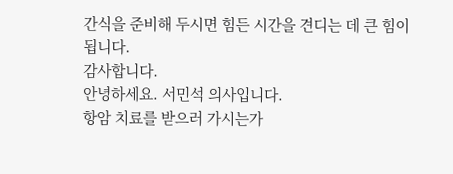간식을 준비해 두시면 힘든 시간을 견디는 데 큰 힘이 됩니다.
감사합니다.
안녕하세요. 서민석 의사입니다.
항암 치료를 받으러 가시는가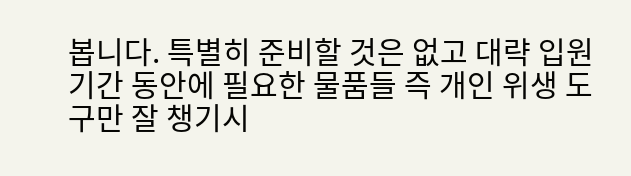봅니다. 특별히 준비할 것은 없고 대략 입원 기간 동안에 필요한 물품들 즉 개인 위생 도구만 잘 챙기시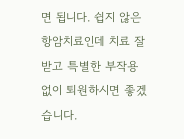면 됩니다. 쉽지 않은 항암치료인데 치료 잘 받고 특별한 부작용 없이 퇴원하시면 좋겠습니다.